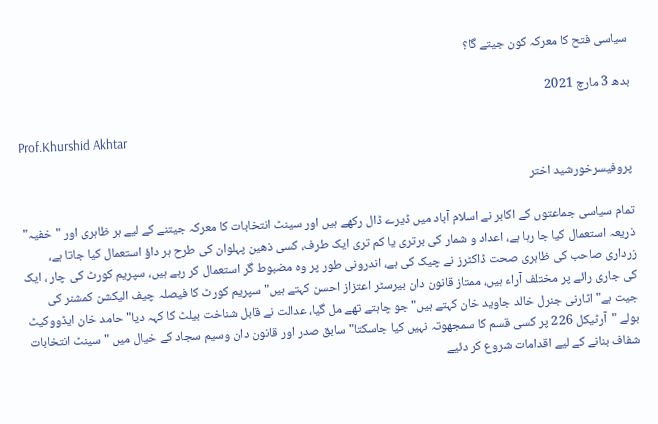سیاسی فتح کا معرکہ کون جیتے گا؟

بدھ 3 مارچ 2021

Prof.Khurshid Akhtar

پروفیسرخورشید اختر

تمام سیاسی جماعتوں کے اکابر نے اسلام آباد میں ڈیرے ڈال رکھے ہیں اور سینٹ انتخابات کا معرکہ جیتنے کے لیے ہر ظاہری اور "خفیہ" ذریعہ استعمال کیا جا رہا ہے، اعداد و شمار کی برتری یا کم تری ایک طرف، کسی ذھین پہلوان کی طرح ہر داؤ استعمال کیا جاتا ہے، زرداری صاحب کی ظاہری صحت ڈاکٹرز نے چیک کی ہے، اندرونی طور پر وہ مضبوط گر استعمال کر رہے ہیں، سپریم کورٹ کی چار ، ایک کی جاری رائے پر مختلف آراء ہیں، ممتاز قانون دان بیرسٹر اعتزاز احسن کہتے ہیں" سپریم کورٹ کا فیصلہ چیف الیکشن کمشنر کی جیت ہے" اٹارنی جنرل خالد جاوید خان کہتے ہیں"جو چاہتے تھے مل گیا، عدالت نے قابل شناخت بیلٹ کا کہہ دیا" حامد خان ایڈووکیٹ بولے "آرٹیکل 226 پر کسی قسم کا سمجھوتہ نہیں کیا جاسکتا" سابق صدر اور قانون دان وسیم سجاد کے خیال میں "سینٹ انتخابات شفاف بنانے کے لیے اقدامات شروع کر دئیے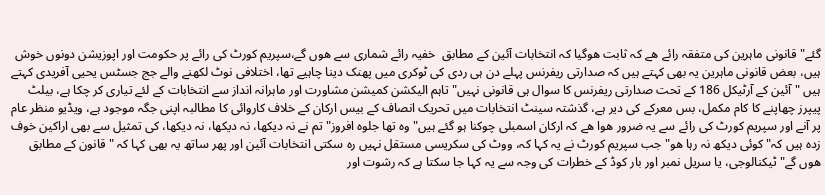گئے"قانونی ماہرین کی متفقہ رائے ھے کہ ثابت ھوگیا کہ انتخابات آئین کے مطابق  خفیہ رائے شماری سے ھوں گے،سپریم کورٹ کی رائے پر حکومت اور اپوزیشن دونوں خوش ہیں، بعض قانونی ماہرین یہ بھی کہتے ہیں کہ صدارتی ریفرنس پہلے دن ہی ردی کی ٹوکری میں پھنک دینا چاہیے تھا، اختلافی نوٹ لکھنے والے جج جسٹس یحیی آفریدی کہتے ہیں "آئین کے آرٹیکل 186 کے تحت صدارتی ریفرنس کا سوال ہی قانونی نہیں" تاہم الیکشن کمیشن مشاورت اور ماہرانہ انداز سے انتخابات کے لئے تیاری کر چکا ہے، بیلٹ پیپرز چھاپنے کا کام مکمل، بس معرکے کی دیر ہے، گذشتہ سینٹ انتخابات میں تحریک انصاف کے بیس ارکان کے خلاف کاروائی کا مطالبہ اپنی جگہ موجود ہے، ویڈیو منظر عام پر آنے اور سپریم کورٹ کی رائے سے یہ ضرور ھوا ھے کہ ارکان اسمبلی چوکنا ہو گئے ہیں" وہ تھا جلوہ افروز" تم نے نہ دیکھا، نہ دیکھا، نہ دیکھا، کی تمثیل سے بھی اراکین خوف زدہ ہیں کہ" کوئی دیکھ نہ رہا ھو" جب سپریم کورٹ نے یہ کہا کہ، ووٹ کی سکریسی مستقل نہیں رہ سکتی انتخابات آئین اور پھر ساتھ یہ بھی کہا کہ "قانون کے مطابق ھوں گے" ٹیکنالوجی، یا سریل نمبر اور بار کوڈ کے خطرات کی وجہ سے یہ کہا جا سکتا ہے کہ رشوت اور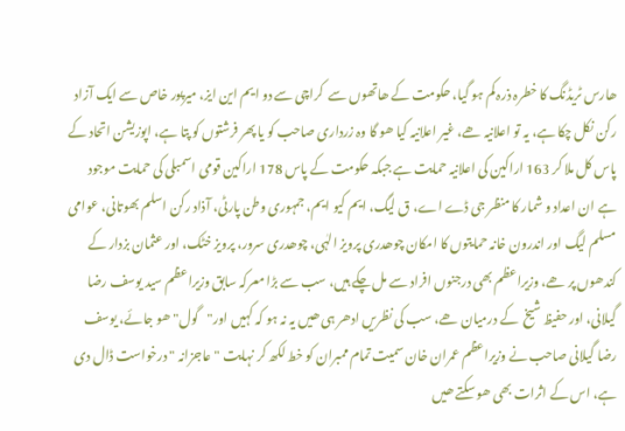ھارس ٹریڈنگ کا خطرہ ذرہ کم ہو گیا، حکومت کے ھاتھوں سے  کراچی سے دو ایم این ایز، میرپور خاص سے ایک آزاد رکن نکل چکا ہے، یہ تو اعلانیہ ھے، غیر اعلانیہ کیا ھو گا وہ زرداری صاحب کو یا پھر فرشتوں کو پتا ہے، اپوزیشن اتحاد کے پاس کل ملا کر 163 اراکین کی اعلانیہ حمایت ہے جبکہ حکومت کے پاس 178 اراکین قومی اسمبلی کی حمایت موجود ہے ان اعداد و شمار کا منظر جی ڈے اے، ق لیگ، ایم کیو ایم، جمہوری وطن پارٹی، آذاد رکن اسلم بھوتانی، عوامی مسلم لیگ اور اندرون خانہ حمایتوں کا امکان چوھدری پرویز الہٰی، چوھدری سرور، پرویز خٹک، اور عثمان بزدار کے کندھوں پر ھے، وزیراعظم بھی درجنوں افراد سے مل چکے ہیں، سب سے بڑا معرکہ سابق وزیراعظم سید یوسف رضا گیلانی، اور حفیظ شیخ  کے درمیان ھے، سب کی نظریں ادھر ہی ھیں یہ نہ ہو کہ کہیں اور"گول" ھو جائے، یوسف رضا گیلانی صاحب نے وزیراعظم عمران خان سمیت تمام ممبران کو خط لکھ کر نہایت "عاجزانہ " درخواست ڈال دی ہے، اس کے اثرات بھی ھو سکتے ھیں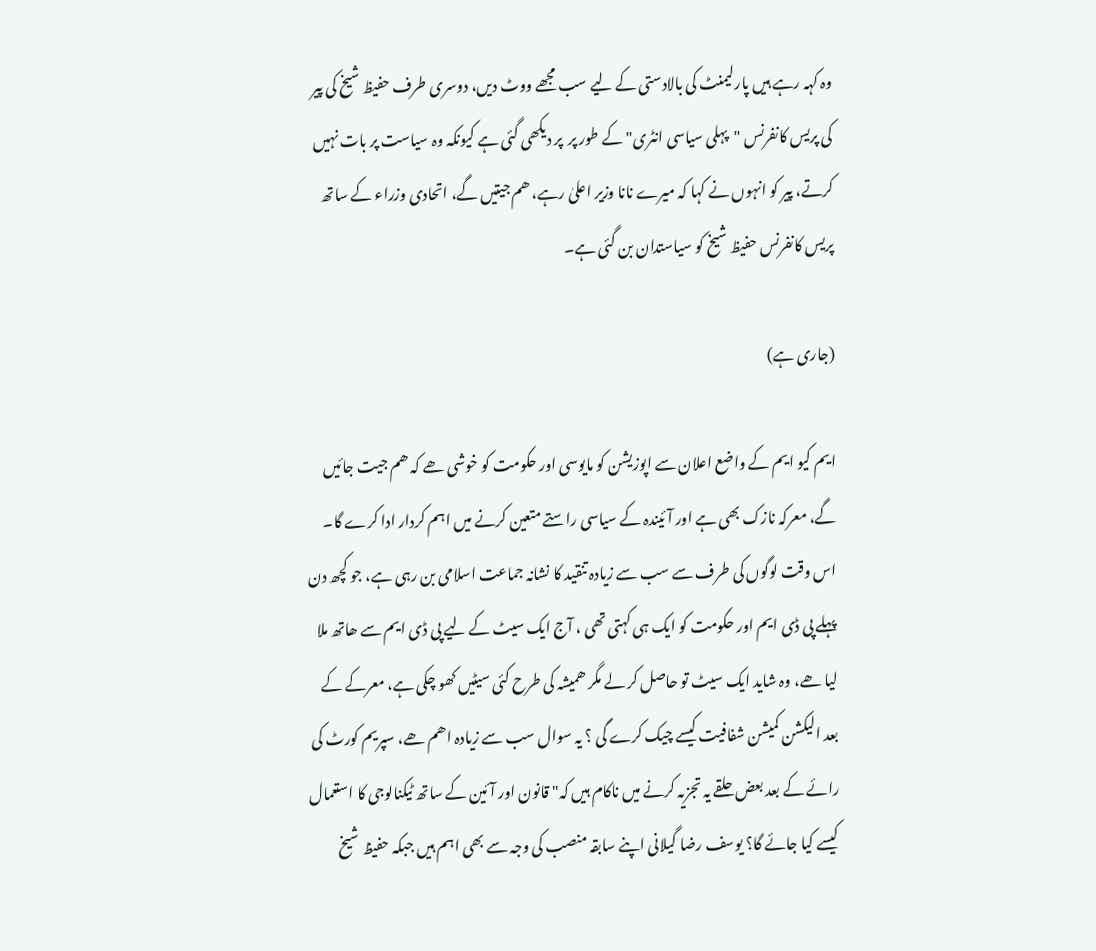وہ کہہ رہے ہیں پارلیمنٹ کی بالادستی کے لیے سب مجھے ووٹ دیں، دوسری طرف حفیظ شیخ کی پیر کی پریس کانفرنس "پہلی سیاسی انٹری"کے طور پر  پر دیکھی گئی ہے کیونکہ وہ سیاست پر بات نہیں کرتے، پیر کو انہوں نے کہا کہ میرے نانا وزیر اعلیٰ رہے، ھم جیتیں گے، اتحادی وزراء کے ساتھ پریس کانفرنس حفیظ شیخ کو سیاستدان بن گئی ہے۔

(جاری ہے)

ایم کیو ایم کے واضع اعلان سے اپوزیشن کو مایوسی اور حکومت کو خوشی ھے کہ ھم جیت جائیں گے، معرکہ نازک بھی ہے اور آئیندہ کے سیاسی راستے متعین کرنے میں اہم کردار ادا کرے گا۔ اس وقت لوگوں کی طرف سے سب سے زیادہ تنقید کا نشانہ جماعت اسلامی بن رہی ہے، جو کچھ دن پہلے پی ڈی ایم اور حکومت کو ایک ہی کہتی تھی ، آج ایک سیٹ کے لیے پی ڈی ایم سے ھاتھ ملا لیا ھے، وہ شاید ایک سیٹ تو حاصل کر لے مگر ھمیشہ کی طرح کئی سیٹیں کھو چکی ہے، معرکے کے بعد الیکشن کمیشن شفافیت کیسے چیک کرے گی ؟ یہ سوال سب سے زیادہ اھم ھے، سپریم کورٹ کی رائے کے بعد بعض حلقے یہ تجزیہ کرنے میں ناکام ہیں کہ" قانون اور آئین کے ساتھ ٹیکنالوجی کا استعمال کیسے کیا جائے گا؟ یوسف رضا گیلانی اپنے سابقہ منصب کی وجہ سے بھی اہم ہیں جبکہ حفیظ شیخ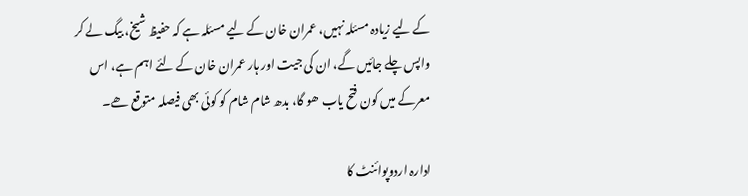کے لیے زیادہ مسئلہ نہیں، عمران خان کے لیے مسئلہ ہے کہ حفیظ شیخ، بیگ لے کر واپس چلے جائیں گے، ان کی جیت اور ہار عمران خان کے لئے اہم ہے، اس معرکے میں کون فتح یاب ھو گا، بدھ شام شام کو کوئی بھی فیصلہ متوقع ھے۔

ادارہ اردوپوائنٹ کا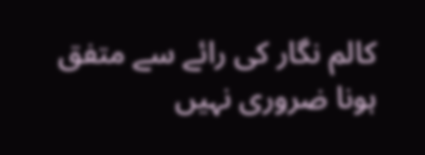کالم نگار کی رائے سے متفق ہونا ضروری نہیں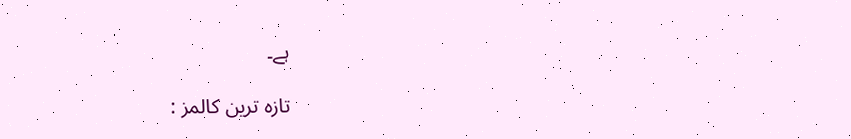ہے۔

تازہ ترین کالمز :